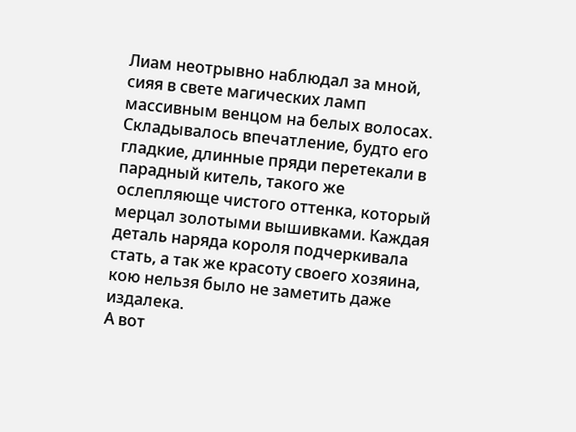Лиам неотрывно наблюдал за мной, сияя в свете магических ламп массивным венцом на белых волосах. Складывалось впечатление, будто его гладкие, длинные пряди перетекали в парадный китель, такого же ослепляюще чистого оттенка, который мерцал золотыми вышивками. Каждая деталь наряда короля подчеркивала стать, а так же красоту своего хозяина, кою нельзя было не заметить даже издалека.
А вот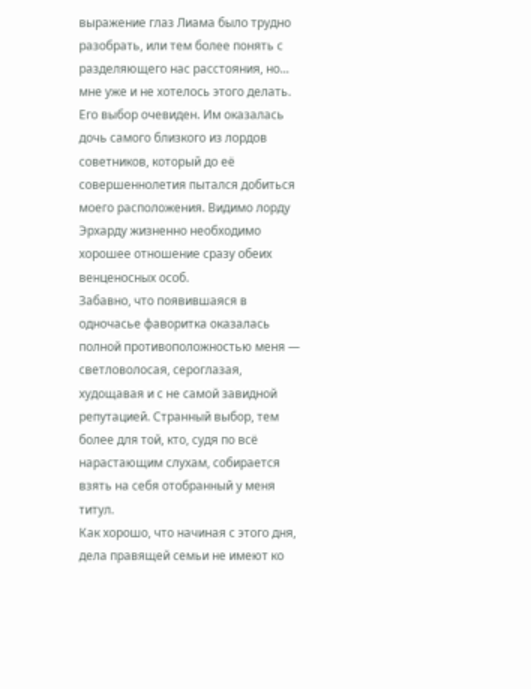выражение глаз Лиама было трудно разобрать, или тем более понять с разделяющего нас расстояния, но... мне уже и не хотелось этого делать. Его выбор очевиден. Им оказалась дочь самого близкого из лордов советников, который до её совершеннолетия пытался добиться моего расположения. Видимо лорду Эрхарду жизненно необходимо хорошее отношение сразу обеих венценосных особ.
Забавно, что появившаяся в одночасье фаворитка оказалась полной противоположностью меня — светловолосая, сероглазая, худощавая и с не самой завидной репутацией. Странный выбор, тем более для той, кто, судя по всё нарастающим слухам, собирается взять на себя отобранный у меня титул.
Как хорошо, что начиная с этого дня, дела правящей семьи не имеют ко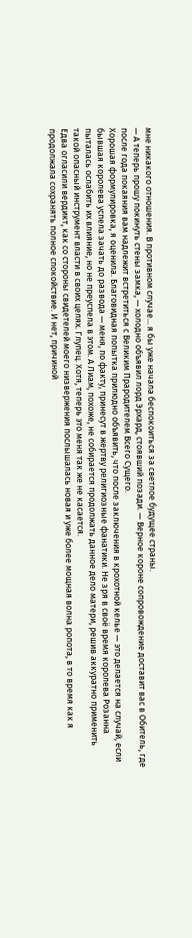мне никакого отношения. В противном случае... я бы уже начала беспокоиться за светлое будущее страны.
— А теперь прошу покинуть стены замка, — холодно объявил лорд Эрхард, стоявший позади. — Верное короне сопровождение доставит вас в Обитель, где после года покаяния вам надлежит встретиться с Великим Прародителем Всего Сущего.
Хорошая формулировка, я оценила. Благовидная попытка прилюдно объявить, что после заключения в крохотной келье — это делается на случай, если бывшая королева успела зачать до развода — меня, по факту, принесут в жертву религиозные фанатики. Не зря в своё время королева Розанна пыталась ослабить их влияние, но не преуспела в этом. А Лиам, похоже, не собирается продолжать данное дело матери, решив аккуратно применить такой опасный инструмент власти в своих целях. Глупец. Хотя, теперь это меня так же не касается.
Едва огласили вердикт, как со стороны свидетелей моего низвержения послышалась новая и уже более мощная волна ропота, в то время как я продолжала сохранять полное спокойствие. И нет, причиной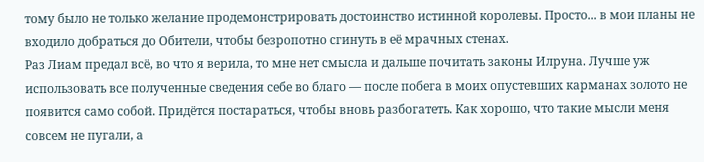тому было не только желание продемонстрировать достоинство истинной королевы. Просто... в мои планы не входило добраться до Обители, чтобы безропотно сгинуть в её мрачных стенах.
Раз Лиам предал всё, во что я верила, то мне нет смысла и дальше почитать законы Илруна. Лучше уж использовать все полученные сведения себе во благо — после побега в моих опустевших карманах золото не появится само собой. Придётся постараться, чтобы вновь разбогатеть. Как хорошо, что такие мысли меня совсем не пугали, а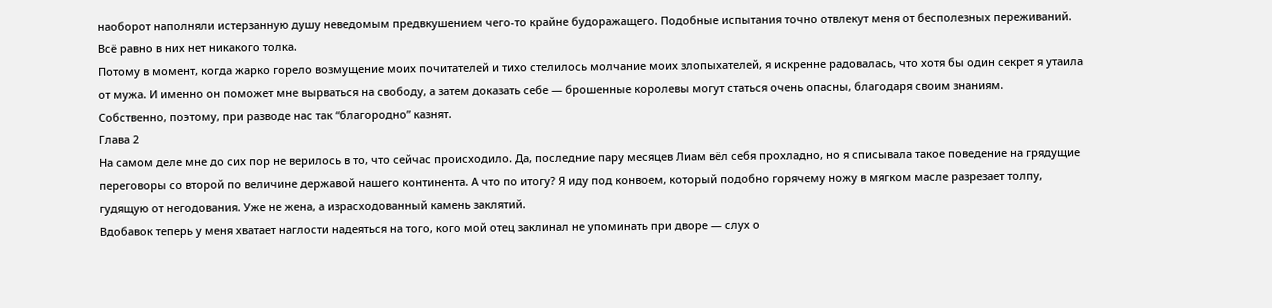наоборот наполняли истерзанную душу неведомым предвкушением чего-то крайне будоражащего. Подобные испытания точно отвлекут меня от бесполезных переживаний. Всё равно в них нет никакого толка.
Потому в момент, когда жарко горело возмущение моих почитателей и тихо стелилось молчание моих злопыхателей, я искренне радовалась, что хотя бы один секрет я утаила от мужа. И именно он поможет мне вырваться на свободу, а затем доказать себе — брошенные королевы могут статься очень опасны, благодаря своим знаниям.
Собственно, поэтому, при разводе нас так “благородно” казнят.
Глава 2
На самом деле мне до сих пор не верилось в то, что сейчас происходило. Да, последние пару месяцев Лиам вёл себя прохладно, но я списывала такое поведение на грядущие переговоры со второй по величине державой нашего континента. А что по итогу? Я иду под конвоем, который подобно горячему ножу в мягком масле разрезает толпу, гудящую от негодования. Уже не жена, а израсходованный камень заклятий.
Вдобавок теперь у меня хватает наглости надеяться на того, кого мой отец заклинал не упоминать при дворе — слух о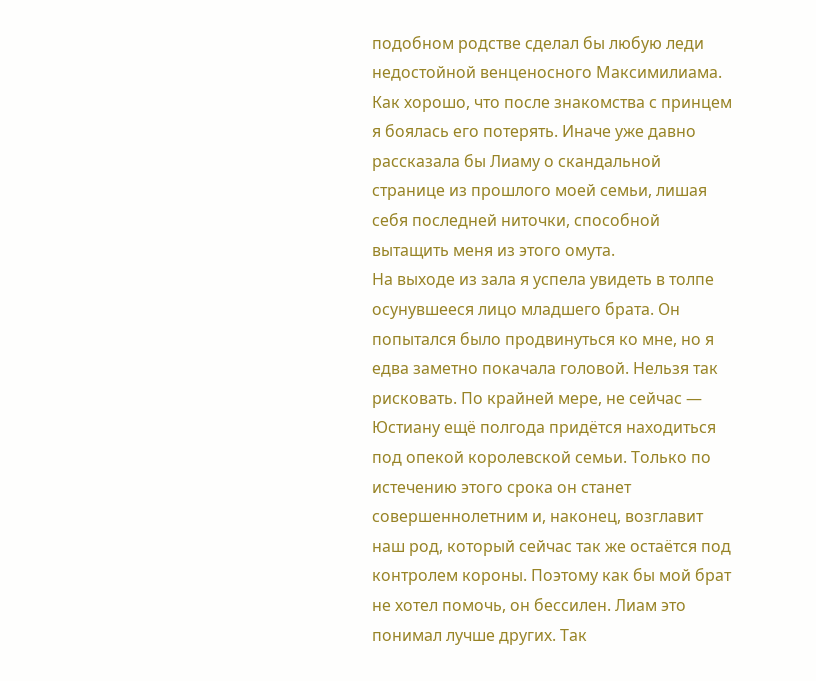подобном родстве сделал бы любую леди недостойной венценосного Максимилиама. Как хорошо, что после знакомства с принцем я боялась его потерять. Иначе уже давно рассказала бы Лиаму о скандальной странице из прошлого моей семьи, лишая себя последней ниточки, способной вытащить меня из этого омута.
На выходе из зала я успела увидеть в толпе осунувшееся лицо младшего брата. Он попытался было продвинуться ко мне, но я едва заметно покачала головой. Нельзя так рисковать. По крайней мере, не сейчас — Юстиану ещё полгода придётся находиться под опекой королевской семьи. Только по истечению этого срока он станет совершеннолетним и, наконец, возглавит наш род, который сейчас так же остаётся под контролем короны. Поэтому как бы мой брат не хотел помочь, он бессилен. Лиам это понимал лучше других. Так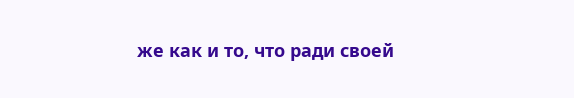же как и то, что ради своей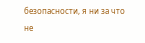безопасности, я ни за что не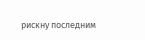рискну последним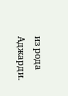из рода Аджарди.